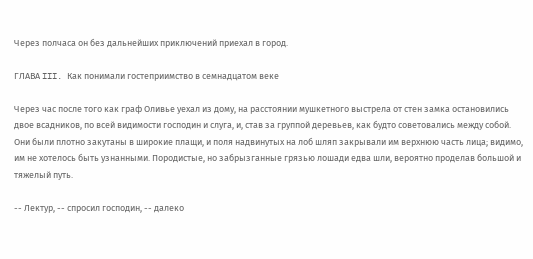Через полчаса он без дальнейших приключений приехал в город.

ГЛАВА III. Как понимали гостеприимство в семнадцатом веке

Через час после того как граф Оливье уехал из дому, на расстоянии мушкетного выстрела от стен замка остановились двое всадников, по всей видимости господин и слуга, и, став за группой деревьев, как будто советовались между собой. Они были плотно закутаны в широкие плащи, и поля надвинутых на лоб шляп закрывали им верхнюю часть лица; видимо, им не хотелось быть узнанными. Породистые, но забрызганные грязью лошади едва шли, вероятно проделав большой и тяжелый путь.

-- Лектур, -- спросил господин, -- далеко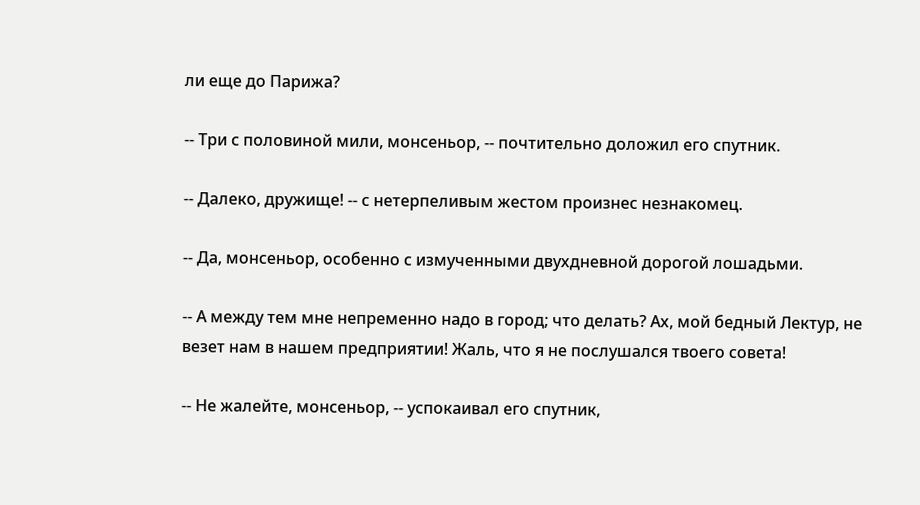ли еще до Парижа?

-- Три с половиной мили, монсеньор, -- почтительно доложил его спутник.

-- Далеко, дружище! -- с нетерпеливым жестом произнес незнакомец.

-- Да, монсеньор, особенно с измученными двухдневной дорогой лошадьми.

-- А между тем мне непременно надо в город; что делать? Ах, мой бедный Лектур, не везет нам в нашем предприятии! Жаль, что я не послушался твоего совета!

-- Не жалейте, монсеньор, -- успокаивал его спутник,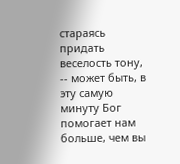стараясь придать веселость тону, -- может быть, в эту самую минуту Бог помогает нам больше, чем вы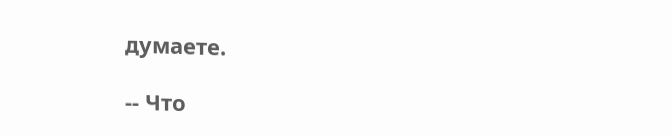думаете.

-- Что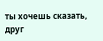ты хочешь сказать, друг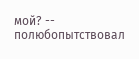мой? -- полюбопытствовал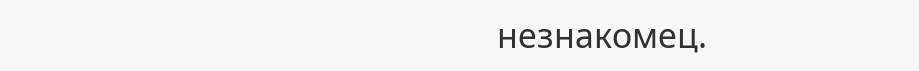незнакомец.